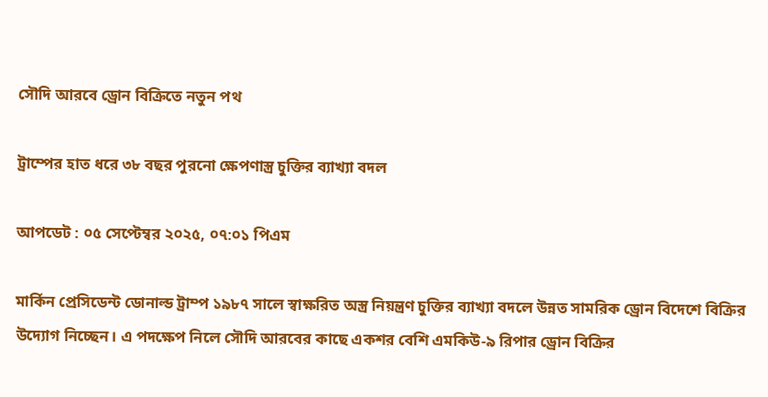সৌদি আরবে ড্রোন বিক্রিতে নতুন পথ

ট্রাম্পের হাত ধরে ৩৮ বছর পুরনো ক্ষেপণাস্ত্র চুক্তির ব্যাখ্যা বদল

আপডেট : ০৫ সেপ্টেম্বর ২০২৫, ০৭:০১ পিএম

মার্কিন প্রেসিডেন্ট ডোনাল্ড ট্রাম্প ১৯৮৭ সালে স্বাক্ষরিত অস্ত্র নিয়ন্ত্রণ চুক্তির ব্যাখ্যা বদলে উন্নত সামরিক ড্রোন বিদেশে বিক্রির উদ্যোগ নিচ্ছেন। এ পদক্ষেপ নিলে সৌদি আরবের কাছে একশর বেশি এমকিউ-৯ রিপার ড্রোন বিক্রির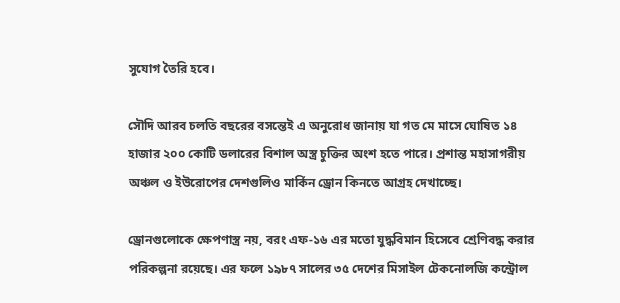সুযোগ তৈরি হবে।

সৌদি আরব চলতি বছরের বসন্তেই এ অনুরোধ জানায় যা গত মে মাসে ঘোষিত ১৪ হাজার ২০০ কোটি ডলারের বিশাল অস্ত্র চুক্তির অংশ হতে পারে। প্রশান্ত মহাসাগরীয় অঞ্চল ও ইউরোপের দেশগুলিও মার্কিন ড্রোন কিনতে আগ্রহ দেখাচ্ছে।

ড্রোনগুলোকে ক্ষেপণাস্ত্র নয়, বরং এফ-১৬ এর মতো যুদ্ধবিমান হিসেবে শ্রেণিবদ্ধ করার পরিকল্পনা রয়েছে। এর ফলে ১৯৮৭ সালের ৩৫ দেশের মিসাইল টেকনোলজি কন্ট্রোল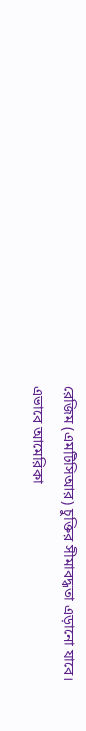রেজিম (এমটিসিআর) চুক্তির সীমাবদ্ধতা এড়ানো যাবে। এভাবে আমেরিকা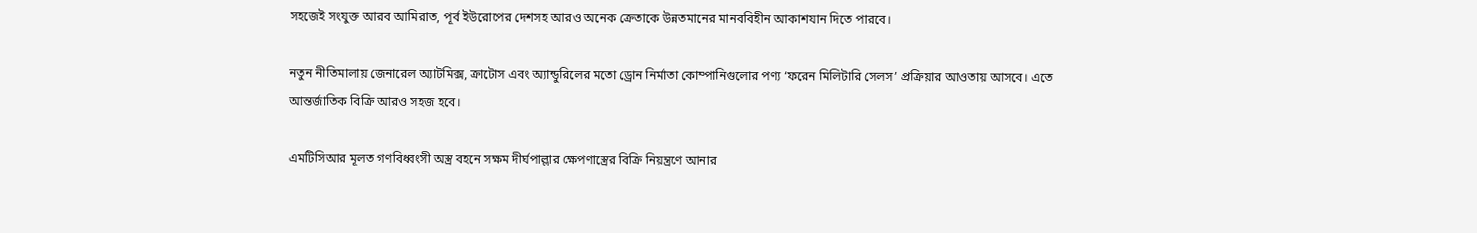সহজেই সংযুক্ত আরব আমিরাত, পূর্ব ইউরোপের দেশসহ আরও অনেক ক্রেতাকে উন্নতমানের মানববিহীন আকাশযান দিতে পারবে।

নতুন নীতিমালায় জেনারেল অ্যাটমিক্স, ক্রাটোস এবং অ্যান্ডুরিলের মতো ড্রোন নির্মাতা কোম্পানিগুলোর পণ্য ‘ফরেন মিলিটারি সেলস’ প্রক্রিয়ার আওতায় আসবে। এতে আন্তর্জাতিক বিক্রি আরও সহজ হবে।

এমটিসিআর মূলত গণবিধ্বংসী অস্ত্র বহনে সক্ষম দীর্ঘপাল্লার ক্ষেপণাস্ত্রের বিক্রি নিয়ন্ত্রণে আনার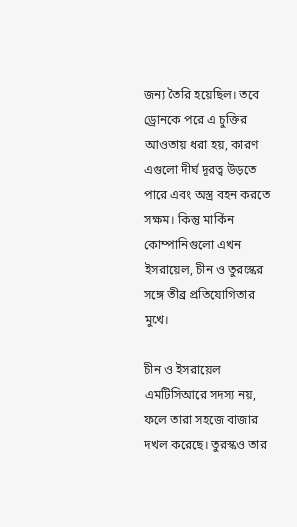জন্য তৈরি হয়েছিল। তবে ড্রোনকে পরে এ চুক্তির আওতায় ধরা হয়, কারণ এগুলো দীর্ঘ দূরত্ব উড়তে পারে এবং অস্ত্র বহন করতে সক্ষম। কিন্তু মার্কিন কোম্পানিগুলো এখন ইসরায়েল, চীন ও তুরস্কের সঙ্গে তীব্র প্রতিযোগিতার মুখে।

চীন ও ইসরায়েল এমটিসিআরে সদস্য নয়, ফলে তারা সহজে বাজার দখল করেছে। তুরস্কও তার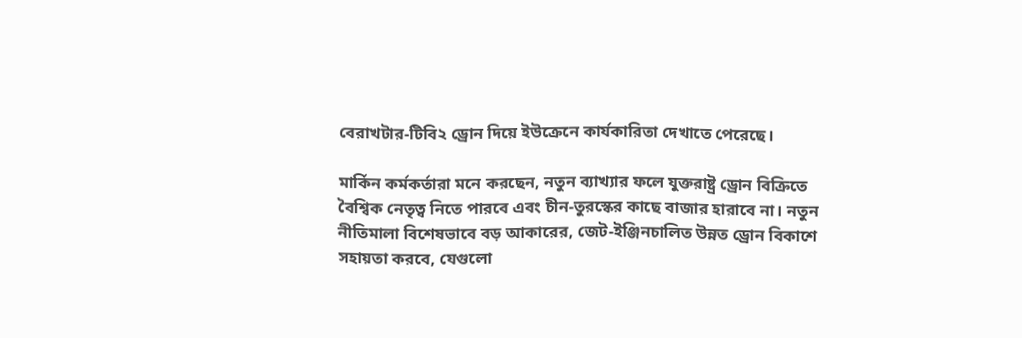বেরাখটার-টিবি২ ড্রোন দিয়ে ইউক্রেনে কার্যকারিতা দেখাতে পেরেছে।

মার্কিন কর্মকর্তারা মনে করছেন, নতুন ব্যাখ্যার ফলে যুক্তরাষ্ট্র ড্রোন বিক্রিতে বৈশ্বিক নেতৃত্ব নিতে পারবে এবং চীন-তুরস্কের কাছে বাজার হারাবে না। নতুন নীতিমালা বিশেষভাবে বড় আকারের, জেট-ইঞ্জিনচালিত উন্নত ড্রোন বিকাশে সহায়তা করবে, যেগুলো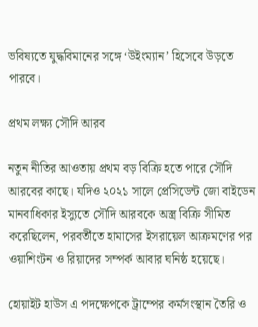ভবিষ্যতে যুদ্ধবিমানের সঙ্গে ‘উইংম্যান’ হিসেবে উড়তে পারবে।

প্রথম লক্ষ্য সৌদি আরব

নতুন নীতির আওতায় প্রথম বড় বিক্রি হতে পারে সৌদি আরবের কাছে। যদিও ২০২১ সালে প্রেসিডেন্ট জো বাইডেন মানবাধিকার ইস্যুতে সৌদি আরবকে অস্ত্র বিক্রি সীমিত করেছিলেন, পরবর্তীতে হামাসের ইসরায়েল আক্রমণের পর ওয়াশিংটন ও রিয়াদের সম্পর্ক আবার ঘনিষ্ঠ হয়েছে।

হোয়াইট হাউস এ পদক্ষেপকে ট্রাম্পের কর্মসংস্থান তৈরি ও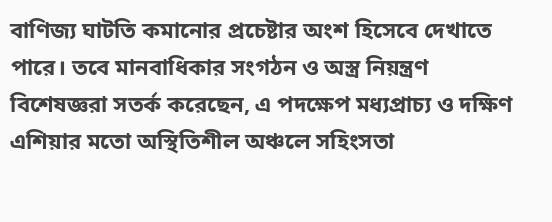বাণিজ্য ঘাটতি কমানোর প্রচেষ্টার অংশ হিসেবে দেখাতে পারে। তবে মানবাধিকার সংগঠন ও অস্ত্র নিয়ন্ত্রণ বিশেষজ্ঞরা সতর্ক করেছেন, এ পদক্ষেপ মধ্যপ্রাচ্য ও দক্ষিণ এশিয়ার মতো অস্থিতিশীল অঞ্চলে সহিংসতা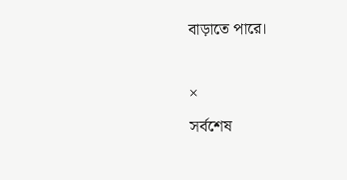বাড়াতে পারে।

×
সর্বশেষ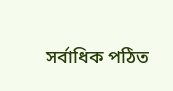সর্বাধিক পঠিত